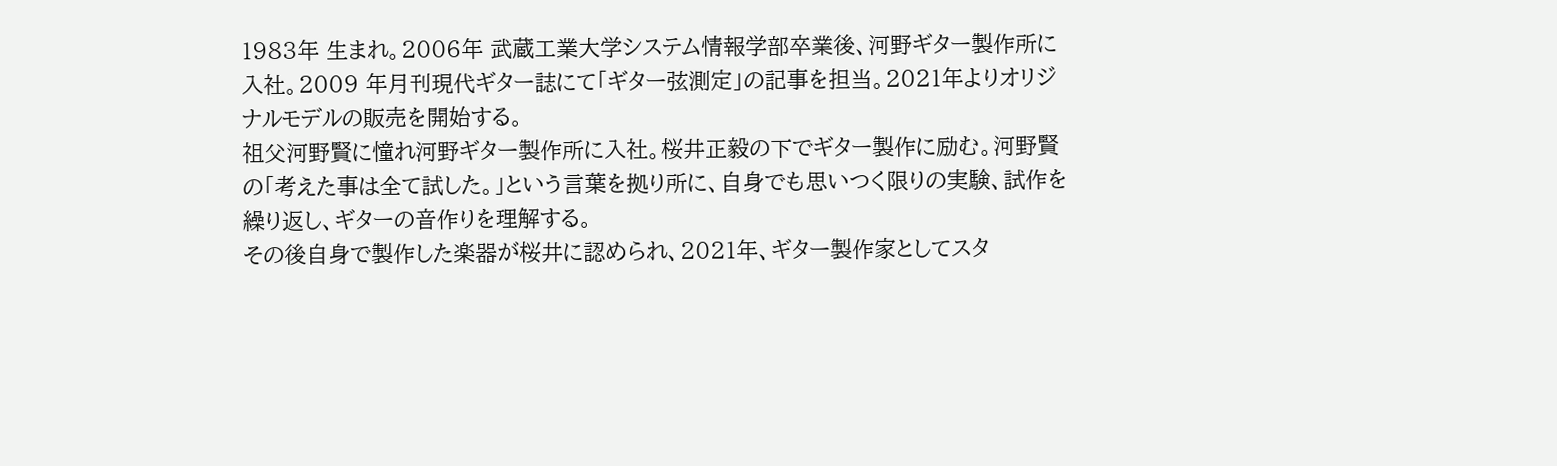1983年 生まれ。2006年 武蔵工業大学システム情報学部卒業後、河野ギター製作所に入社。2009 年月刊現代ギター誌にて「ギター弦測定」の記事を担当。2021年よりオリジナルモデルの販売を開始する。
祖父河野賢に憧れ河野ギター製作所に入社。桜井正毅の下でギター製作に励む。河野賢の「考えた事は全て試した。」という言葉を拠り所に、自身でも思いつく限りの実験、試作を繰り返し、ギターの音作りを理解する。
その後自身で製作した楽器が桜井に認められ、2021年、ギター製作家としてスタ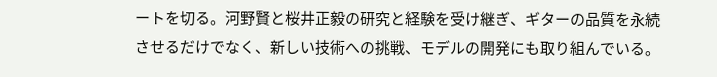ートを切る。河野賢と桜井正毅の研究と経験を受け継ぎ、ギターの品質を永続させるだけでなく、新しい技術への挑戦、モデルの開発にも取り組んでいる。